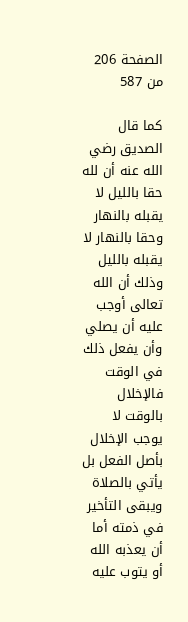الصفحة 206 من 587

كما قال الصديق رضي الله عنه أن لله حقا بالليل لا يقبله بالنهار وحقا بالنهار لا يقبله بالليل وذلك أن الله تعالى أوجب عليه أن يصلي وأن يفعل ذلك في الوقت فالإخلال بالوقت لا يوجب الإخلال بأصل الفعل بل يأتي بالصلاة ويبقى التأخير في ذمته أما أن يعذبه الله أو يتوب عليه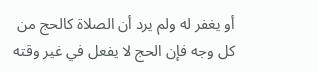أو يغفر له ولم يرد أن الصلاة كالحج من كل وجه فإن الحج لا يفعل في غير وقته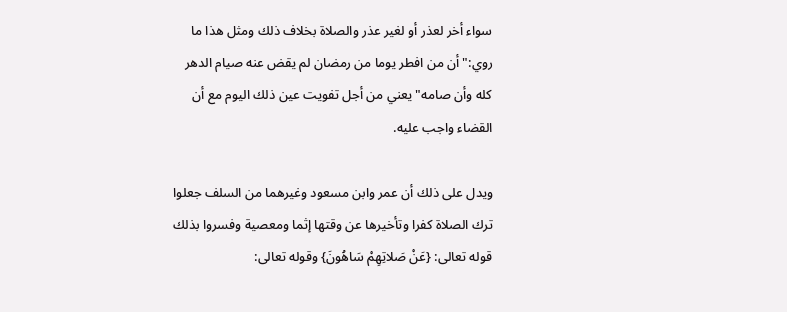سواء أخر لعذر أو لغير عذر والصلاة بخلاف ذلك ومثل هذا ما روي:"أن من افطر يوما من رمضان لم يقض عنه صيام الدهر كله وأن صامه"يعني من أجل تفويت عين ذلك اليوم مع أن القضاء واجب عليه.

ويدل على ذلك أن عمر وابن مسعود وغيرهما من السلف جعلوا ترك الصلاة كفرا وتأخيرها عن وقتها إثما ومعصية وفسروا بذلك قوله تعالى: {عَنْ صَلاتِهِمْ سَاهُونَ} وقوله تعالى: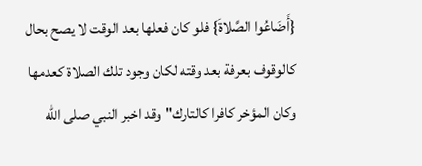{أَضَاعُوا الصَّلاةَ} فلو كان فعلها بعد الوقت لا يصح بحال كالوقوف بعرفة بعد وقته لكان وجود تلك الصلاة كعدمها وكان المؤخر كافرا كالتارك"وقد اخبر النبي صلى الله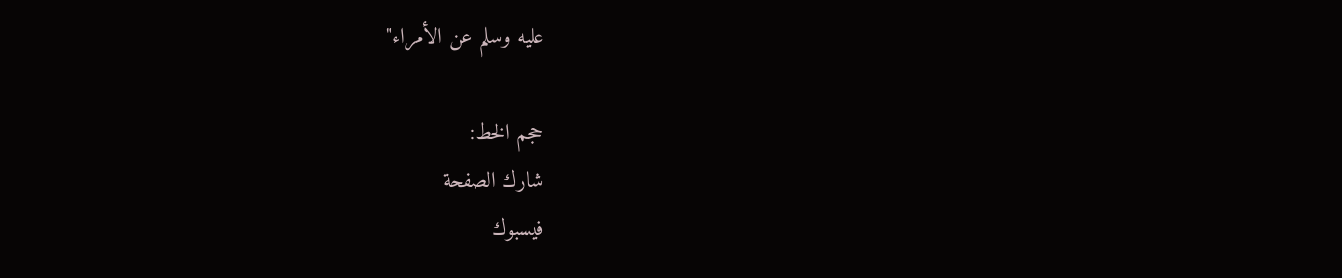عليه وسلم عن الأمراء"

حجم الخط:
شارك الصفحة
فيسبوك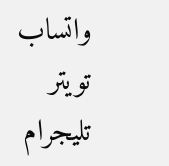واتساب تويتر تليجرام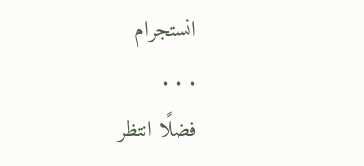انستجرام
. . .
فضلًا انتظر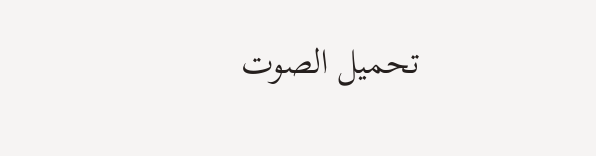تحميل الصوت